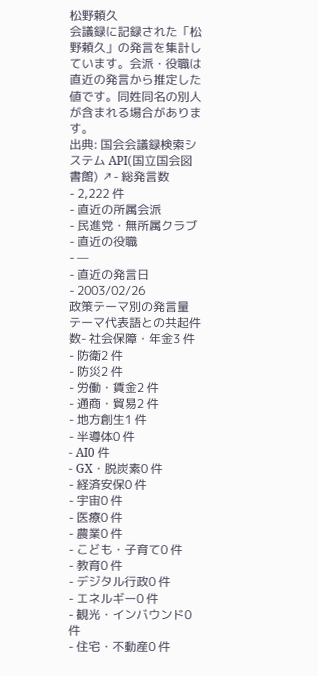松野頼久
会議録に記録された「松野頼久」の発言を集計しています。会派・役職は直近の発言から推定した値です。同姓同名の別人が含まれる場合があります。
出典: 国会会議録検索システム API(国立国会図書館) ↗- 総発言数
- 2,222 件
- 直近の所属会派
- 民進党・無所属クラブ
- 直近の役職
- —
- 直近の発言日
- 2003/02/26
政策テーマ別の発言量
テーマ代表語との共起件数- 社会保障・年金3 件
- 防衛2 件
- 防災2 件
- 労働・賃金2 件
- 通商・貿易2 件
- 地方創生1 件
- 半導体0 件
- AI0 件
- GX・脱炭素0 件
- 経済安保0 件
- 宇宙0 件
- 医療0 件
- 農業0 件
- こども・子育て0 件
- 教育0 件
- デジタル行政0 件
- エネルギー0 件
- 観光・インバウンド0 件
- 住宅・不動産0 件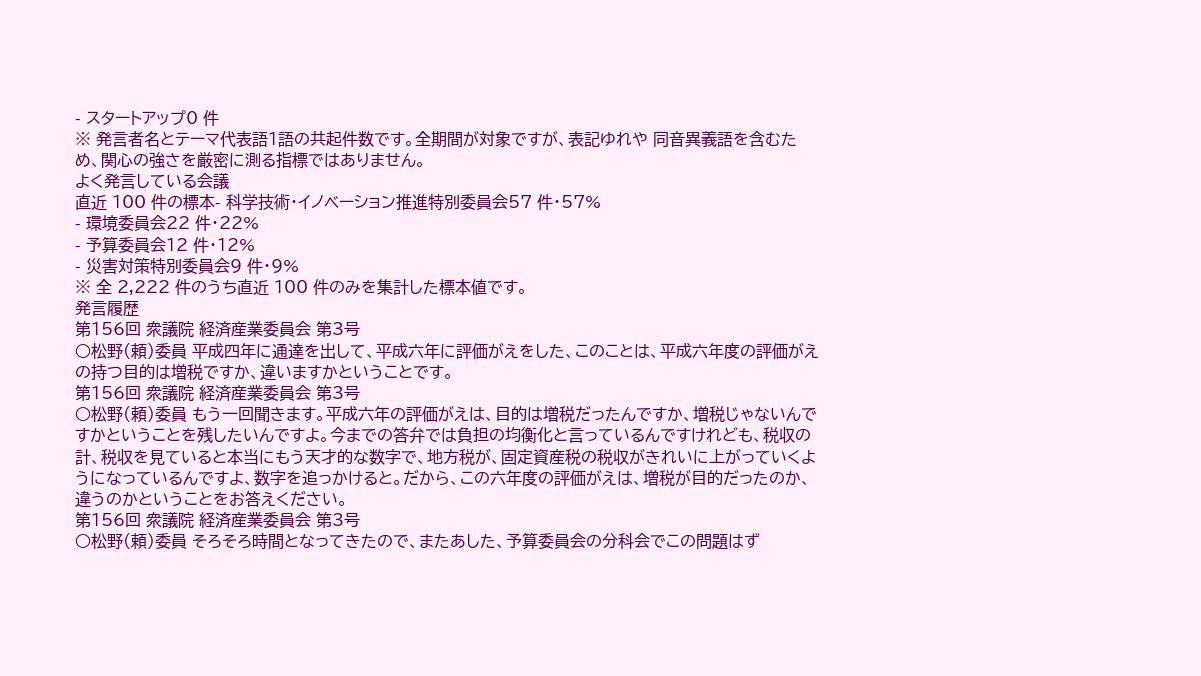- スタートアップ0 件
※ 発言者名とテーマ代表語1語の共起件数です。全期間が対象ですが、表記ゆれや 同音異義語を含むため、関心の強さを厳密に測る指標ではありません。
よく発言している会議
直近 100 件の標本- 科学技術・イノベーション推進特別委員会57 件・57%
- 環境委員会22 件・22%
- 予算委員会12 件・12%
- 災害対策特別委員会9 件・9%
※ 全 2,222 件のうち直近 100 件のみを集計した標本値です。
発言履歴
第156回 衆議院 経済産業委員会 第3号
○松野(頼)委員 平成四年に通達を出して、平成六年に評価がえをした、このことは、平成六年度の評価がえの持つ目的は増税ですか、違いますかということです。
第156回 衆議院 経済産業委員会 第3号
○松野(頼)委員 もう一回聞きます。平成六年の評価がえは、目的は増税だったんですか、増税じゃないんですかということを残したいんですよ。今までの答弁では負担の均衡化と言っているんですけれども、税収の計、税収を見ていると本当にもう天才的な数字で、地方税が、固定資産税の税収がきれいに上がっていくようになっているんですよ、数字を追っかけると。だから、この六年度の評価がえは、増税が目的だったのか、違うのかということをお答えください。
第156回 衆議院 経済産業委員会 第3号
○松野(頼)委員 そろそろ時間となってきたので、またあした、予算委員会の分科会でこの問題はず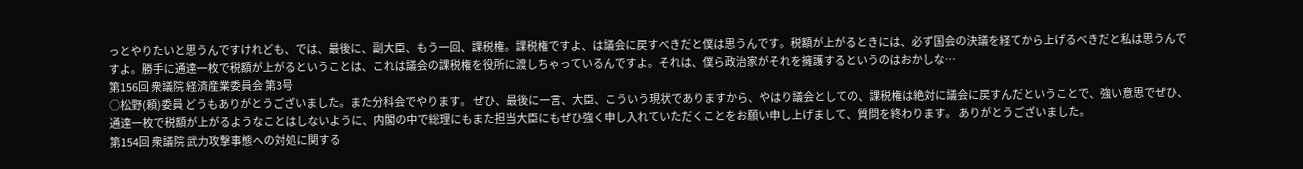っとやりたいと思うんですけれども、では、最後に、副大臣、もう一回、課税権。課税権ですよ、は議会に戻すべきだと僕は思うんです。税額が上がるときには、必ず国会の決議を経てから上げるべきだと私は思うんですよ。勝手に通達一枚で税額が上がるということは、これは議会の課税権を役所に渡しちゃっているんですよ。それは、僕ら政治家がそれを擁護するというのはおかしな…
第156回 衆議院 経済産業委員会 第3号
○松野(頼)委員 どうもありがとうございました。また分科会でやります。 ぜひ、最後に一言、大臣、こういう現状でありますから、やはり議会としての、課税権は絶対に議会に戻すんだということで、強い意思でぜひ、通達一枚で税額が上がるようなことはしないように、内閣の中で総理にもまた担当大臣にもぜひ強く申し入れていただくことをお願い申し上げまして、質問を終わります。 ありがとうございました。
第154回 衆議院 武力攻撃事態への対処に関する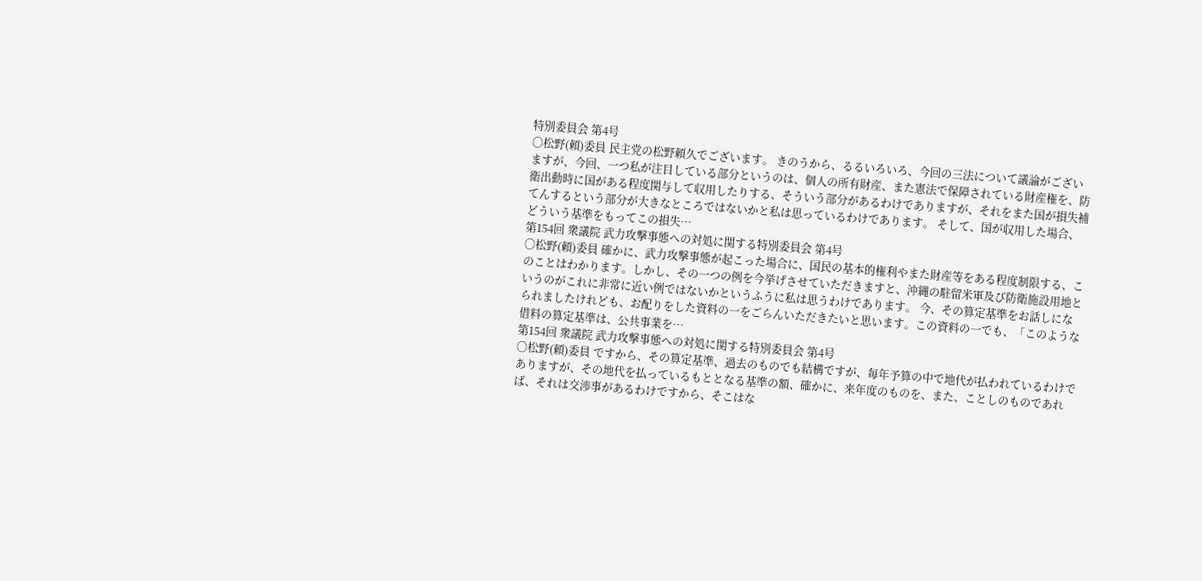特別委員会 第4号
○松野(頼)委員 民主党の松野頼久でございます。 きのうから、るるいろいろ、今回の三法について議論がございますが、今回、一つ私が注目している部分というのは、個人の所有財産、また憲法で保障されている財産権を、防衛出動時に国がある程度関与して収用したりする、そういう部分があるわけでありますが、それをまた国が損失補てんするという部分が大きなところではないかと私は思っているわけであります。 そして、国が収用した場合、どういう基準をもってこの損失…
第154回 衆議院 武力攻撃事態への対処に関する特別委員会 第4号
○松野(頼)委員 確かに、武力攻撃事態が起こった場合に、国民の基本的権利やまた財産等をある程度制限する、このことはわかります。しかし、その一つの例を今挙げさせていただきますと、沖縄の駐留米軍及び防衛施設用地というのがこれに非常に近い例ではないかというふうに私は思うわけであります。 今、その算定基準をお話しになられましたけれども、お配りをした資料の一をごらんいただきたいと思います。この資料の一でも、「このような借料の算定基準は、公共事業を…
第154回 衆議院 武力攻撃事態への対処に関する特別委員会 第4号
○松野(頼)委員 ですから、その算定基準、過去のものでも結構ですが、毎年予算の中で地代が払われているわけでありますが、その地代を払っているもととなる基準の額、確かに、来年度のものを、また、ことしのものであれば、それは交渉事があるわけですから、そこはな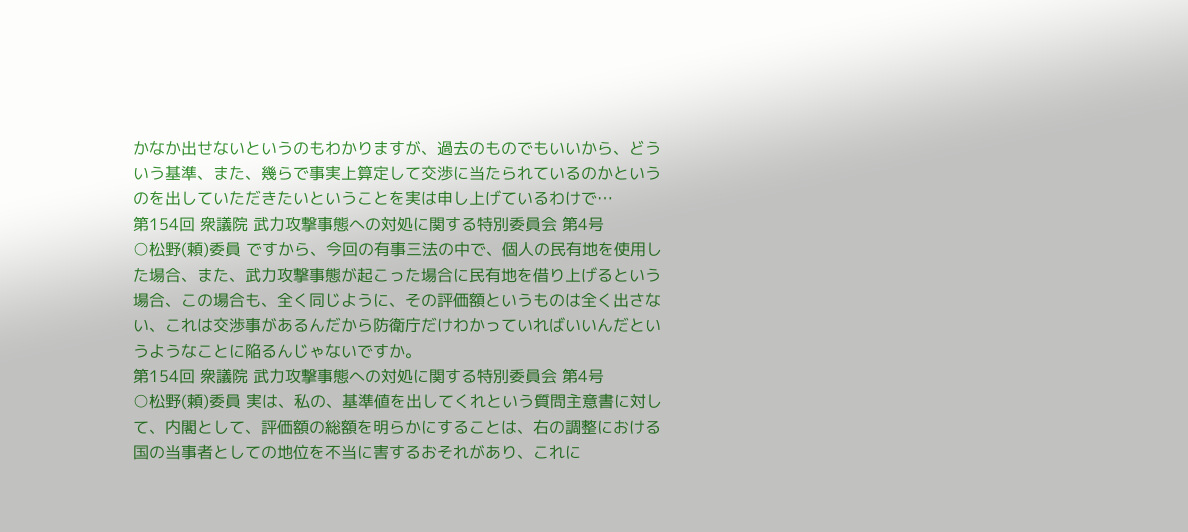かなか出せないというのもわかりますが、過去のものでもいいから、どういう基準、また、幾らで事実上算定して交渉に当たられているのかというのを出していただきたいということを実は申し上げているわけで…
第154回 衆議院 武力攻撃事態への対処に関する特別委員会 第4号
○松野(頼)委員 ですから、今回の有事三法の中で、個人の民有地を使用した場合、また、武力攻撃事態が起こった場合に民有地を借り上げるという場合、この場合も、全く同じように、その評価額というものは全く出さない、これは交渉事があるんだから防衛庁だけわかっていればいいんだというようなことに陥るんじゃないですか。
第154回 衆議院 武力攻撃事態への対処に関する特別委員会 第4号
○松野(頼)委員 実は、私の、基準値を出してくれという質問主意書に対して、内閣として、評価額の総額を明らかにすることは、右の調整における国の当事者としての地位を不当に害するおそれがあり、これに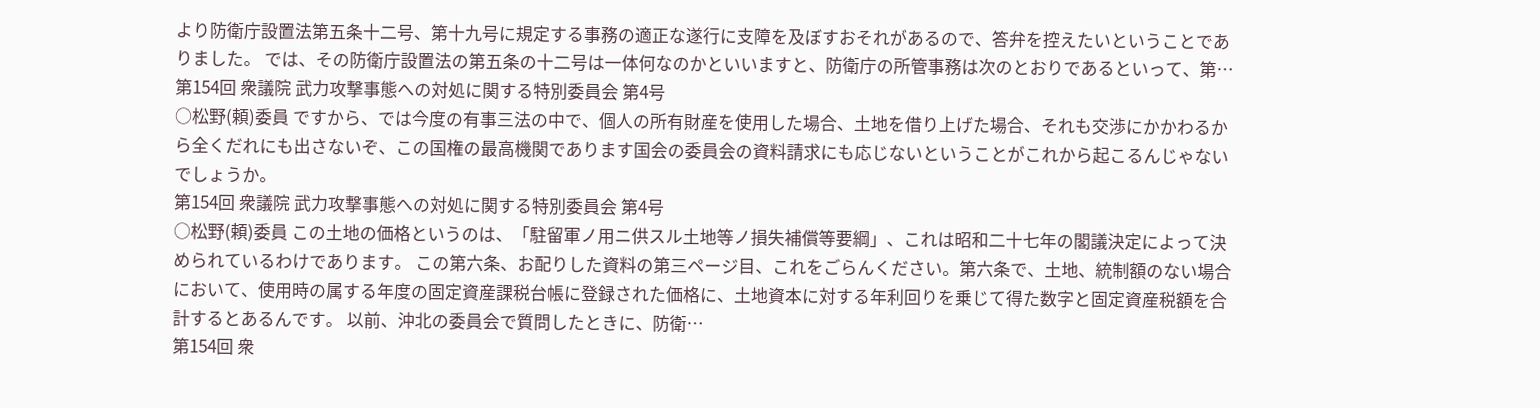より防衛庁設置法第五条十二号、第十九号に規定する事務の適正な遂行に支障を及ぼすおそれがあるので、答弁を控えたいということでありました。 では、その防衛庁設置法の第五条の十二号は一体何なのかといいますと、防衛庁の所管事務は次のとおりであるといって、第…
第154回 衆議院 武力攻撃事態への対処に関する特別委員会 第4号
○松野(頼)委員 ですから、では今度の有事三法の中で、個人の所有財産を使用した場合、土地を借り上げた場合、それも交渉にかかわるから全くだれにも出さないぞ、この国権の最高機関であります国会の委員会の資料請求にも応じないということがこれから起こるんじゃないでしょうか。
第154回 衆議院 武力攻撃事態への対処に関する特別委員会 第4号
○松野(頼)委員 この土地の価格というのは、「駐留軍ノ用ニ供スル土地等ノ損失補償等要綱」、これは昭和二十七年の閣議決定によって決められているわけであります。 この第六条、お配りした資料の第三ページ目、これをごらんください。第六条で、土地、統制額のない場合において、使用時の属する年度の固定資産課税台帳に登録された価格に、土地資本に対する年利回りを乗じて得た数字と固定資産税額を合計するとあるんです。 以前、沖北の委員会で質問したときに、防衛…
第154回 衆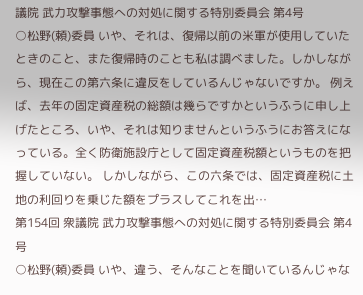議院 武力攻撃事態への対処に関する特別委員会 第4号
○松野(頼)委員 いや、それは、復帰以前の米軍が使用していたときのこと、また復帰時のことも私は調べました。しかしながら、現在この第六条に違反をしているんじゃないですか。 例えば、去年の固定資産税の総額は幾らですかというふうに申し上げたところ、いや、それは知りませんというふうにお答えになっている。全く防衛施設庁として固定資産税額というものを把握していない。 しかしながら、この六条では、固定資産税に土地の利回りを乗じた額をプラスしてこれを出…
第154回 衆議院 武力攻撃事態への対処に関する特別委員会 第4号
○松野(頼)委員 いや、違う、そんなことを聞いているんじゃな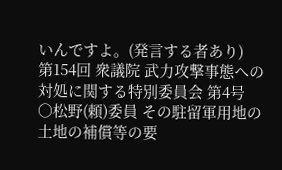いんですよ。(発言する者あり)
第154回 衆議院 武力攻撃事態への対処に関する特別委員会 第4号
○松野(頼)委員 その駐留軍用地の土地の補償等の要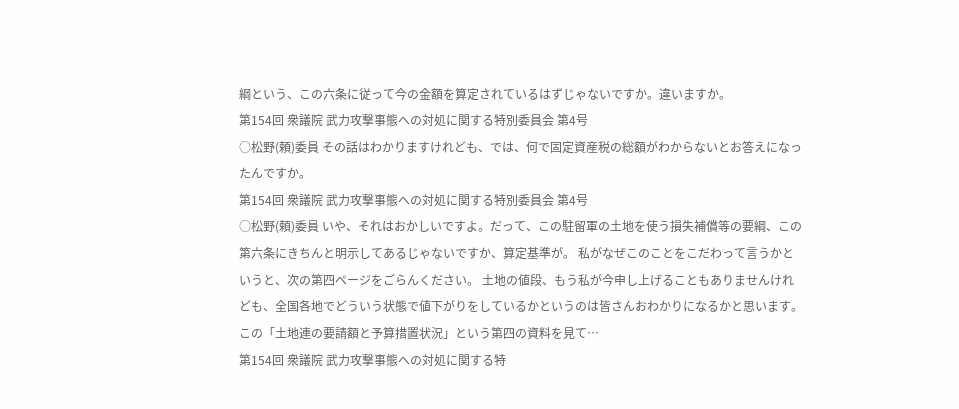綱という、この六条に従って今の金額を算定されているはずじゃないですか。違いますか。
第154回 衆議院 武力攻撃事態への対処に関する特別委員会 第4号
○松野(頼)委員 その話はわかりますけれども、では、何で固定資産税の総額がわからないとお答えになったんですか。
第154回 衆議院 武力攻撃事態への対処に関する特別委員会 第4号
○松野(頼)委員 いや、それはおかしいですよ。だって、この駐留軍の土地を使う損失補償等の要綱、この第六条にきちんと明示してあるじゃないですか、算定基準が。 私がなぜこのことをこだわって言うかというと、次の第四ページをごらんください。 土地の値段、もう私が今申し上げることもありませんけれども、全国各地でどういう状態で値下がりをしているかというのは皆さんおわかりになるかと思います。 この「土地連の要請額と予算措置状況」という第四の資料を見て…
第154回 衆議院 武力攻撃事態への対処に関する特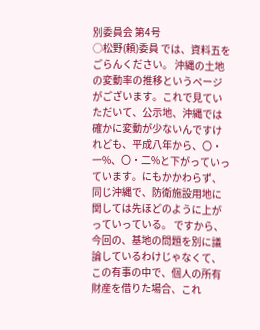別委員会 第4号
○松野(頼)委員 では、資料五をごらんください。 沖縄の土地の変動率の推移というページがございます。これで見ていただいて、公示地、沖縄では確かに変動が少ないんですけれども、平成八年から、〇・一%、〇・二%と下がっていっています。にもかかわらず、同じ沖縄で、防衛施設用地に関しては先ほどのように上がっていっている。 ですから、今回の、基地の問題を別に議論しているわけじゃなくて、この有事の中で、個人の所有財産を借りた場合、これ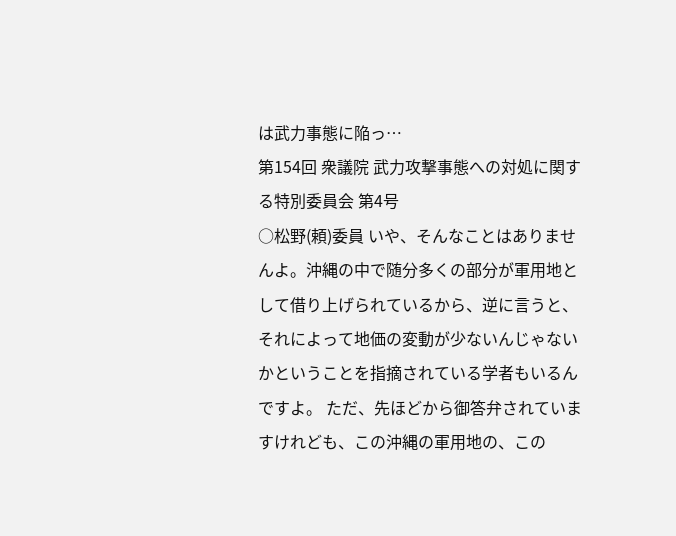は武力事態に陥っ…
第154回 衆議院 武力攻撃事態への対処に関する特別委員会 第4号
○松野(頼)委員 いや、そんなことはありませんよ。沖縄の中で随分多くの部分が軍用地として借り上げられているから、逆に言うと、それによって地価の変動が少ないんじゃないかということを指摘されている学者もいるんですよ。 ただ、先ほどから御答弁されていますけれども、この沖縄の軍用地の、この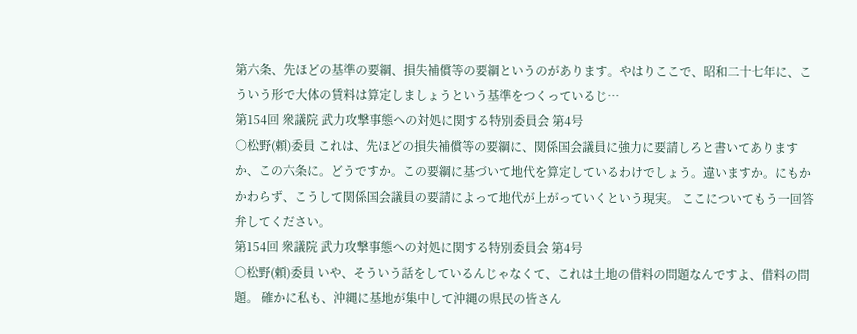第六条、先ほどの基準の要綱、損失補償等の要綱というのがあります。やはりここで、昭和二十七年に、こういう形で大体の賃料は算定しましょうという基準をつくっているじ…
第154回 衆議院 武力攻撃事態への対処に関する特別委員会 第4号
○松野(頼)委員 これは、先ほどの損失補償等の要綱に、関係国会議員に強力に要請しろと書いてありますか、この六条に。どうですか。この要綱に基づいて地代を算定しているわけでしょう。違いますか。にもかかわらず、こうして関係国会議員の要請によって地代が上がっていくという現実。 ここについてもう一回答弁してください。
第154回 衆議院 武力攻撃事態への対処に関する特別委員会 第4号
○松野(頼)委員 いや、そういう話をしているんじゃなくて、これは土地の借料の問題なんですよ、借料の問題。 確かに私も、沖縄に基地が集中して沖縄の県民の皆さん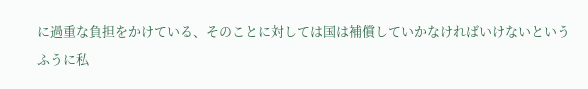に過重な負担をかけている、そのことに対しては国は補償していかなければいけないというふうに私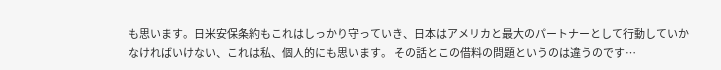も思います。日米安保条約もこれはしっかり守っていき、日本はアメリカと最大のパートナーとして行動していかなければいけない、これは私、個人的にも思います。 その話とこの借料の問題というのは違うのです…